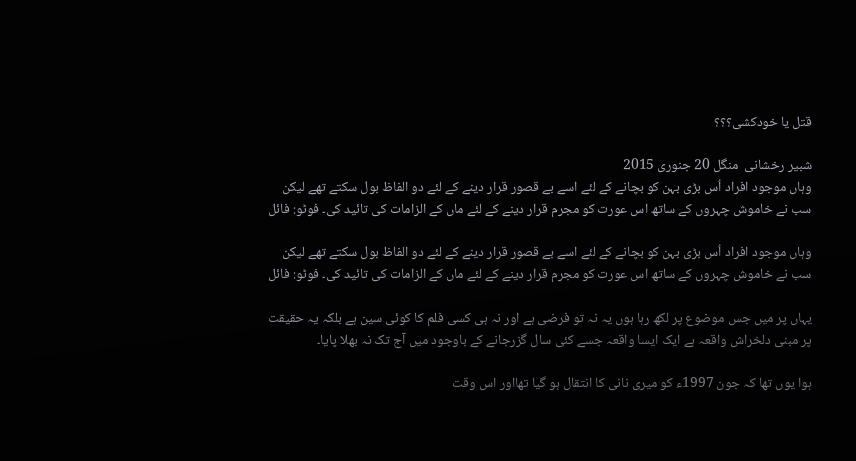قتل یا خودکشی؟؟؟

شبیر رخشانی  منگل 20 جنوری 2015
وہاں موجود افراد اُس بڑی بہن کو بچانے کے لئے اسے بے قصور قرار دینے کے لئے دو الفاظ بول سکتے تھے لیکن سب نے خاموش چہروں کے ساتھ اس عورت کو مجرم قرار دینے کے لئے ماں کے الزامات کی تائید کی۔ فوٹو: فائل

وہاں موجود افراد اُس بڑی بہن کو بچانے کے لئے اسے بے قصور قرار دینے کے لئے دو الفاظ بول سکتے تھے لیکن سب نے خاموش چہروں کے ساتھ اس عورت کو مجرم قرار دینے کے لئے ماں کے الزامات کی تائید کی۔ فوٹو: فائل

یہاں پر میں جس موضوع پر لکھ رہا ہوں یہ نہ تو فرضی ہے اور نہ ہی کسی فلم کا کوئی سین ہے بلکہ یہ حقیقت پر مبنی دلخراش واقعہ ہے ایک ایسا واقعہ جسے کئی سال گزرجانے کے باوجود میں آج تک نہ بھلا پایا۔

ہوا یوں تھا کہ جون 1997ء کو میری نانی کا انتقال ہو گیا تھااور اس وقت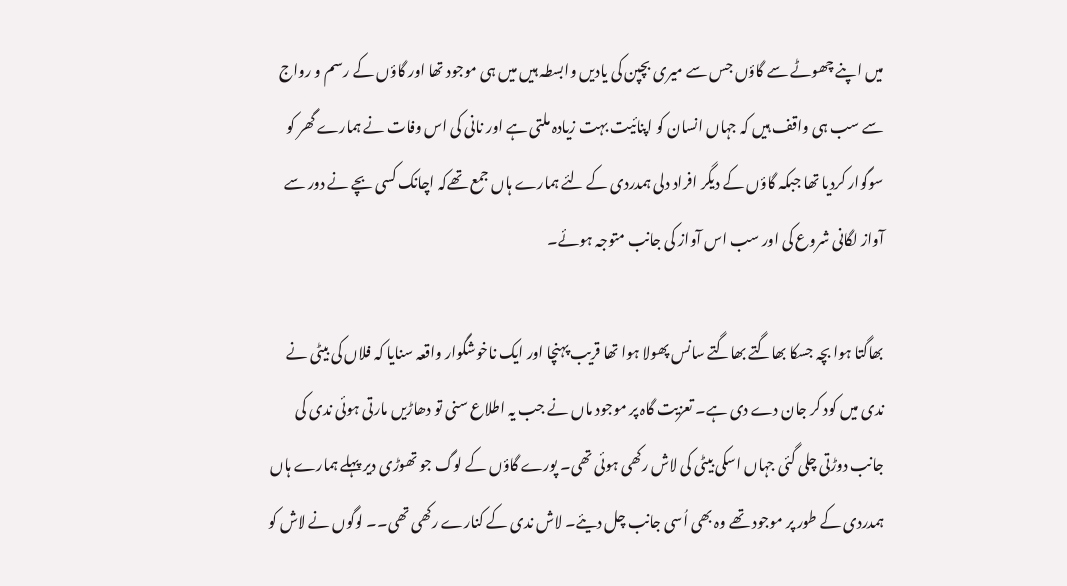میں اپنے چھوٹے سے گاؤں جس سے میری بچپن کی یادیں وابسطہ ہیں میں ہی موجود تھا اور گاؤں کے رسم و رواج سے سب ہی واقف ہیں کہ جہاں انسان کو اپنائیت بہت زیادہ ملتی ہے اور نانی کی اس وفات نے ہمارے گھر کو سوگوار کردیا تھا جبکہ گاؤں کے دیگر افراد دلی ہمدردی کے لئے ہمارے ہاں جمع تھےکہ اچانک کسی بچے نے دور سے آواز لگانی شروع کی اور سب اس آواز کی جانب متوجہ ہوئے۔

بھاگتا ہوا بچہ جسکا بھاگتے بھاگتے سانس پھولا ہوا تھا قریب پہنچا اور ایک ناخوشگوار واقعہ سنایا کہ فلاں کی بیٹی نے ندی میں کود کر جان دے دی ہے۔ تعزیت گاہ پر موجود ماں نے جب یہ اطلاع سنی تو دھاڑیں مارتی ہوئی ندی کی جانب دوڑتی چلی گئی جہاں اسکی بیٹی کی لاش رکھی ہوئی تھی۔ پورے گاؤں کے لوگ جو تھوڑی دیر پہلے ہمارے ہاں ہمدردی کے طور پر موجود تھے وہ بھی اُسی جانب چل دیئے۔ لاش ندی کے کنارے رکھی تھی۔۔ لوگوں نے لاش کو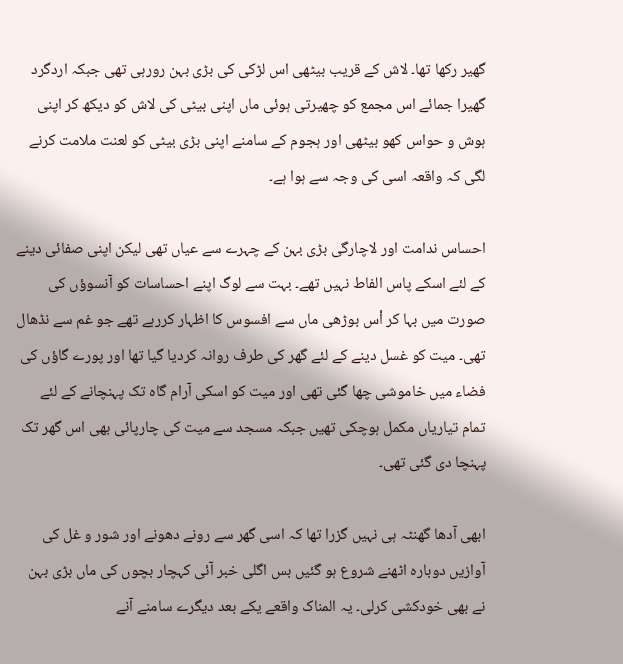گھیر رکھا تھا۔ لاش کے قریب بیٹھی اس لڑکی کی بڑی بہن رورہی تھی جبکہ اردگرد گھیرا جمائے اس مجمع کو چھیرتی ہوئی ماں اپنی بیٹی کی لاش کو دیکھ کر اپنی ہوش و حواس کھو بیٹھی اور ہجوم کے سامنے اپنی بڑی بیٹی کو لعنت ملامت کرنے لگی کہ واقعہ اسی کی وجہ سے ہوا ہے۔

احساس ندامت اور لاچارگی بڑی بہن کے چہرے سے عیاں تھی لیکن اپنی صفائی دینے کے لئے اسکے پاس الفاط نہیں تھے۔ بہت سے لوگ اپنے احساسات کو آنسوؤں کی صورت میں بہا کر اْس بوڑھی ماں سے افسوس کا اظہار کررہے تھے جو غم سے نڈھال تھی۔ میت کو غسل دینے کے لئے گھر کی طرف روانہ کردیا گیا تھا اور پورے گاؤں کی فضاء میں خاموشی چھا گئی تھی اور میت کو اسکی آرام گاہ تک پہنچانے کے لئے تمام تیاریاں مکمل ہوچکی تھیں جبکہ مسجد سے میت کی چارپائی بھی اس گھر تک پہنچا دی گئی تھی۔

ابھی آدھا گھنٹہ ہی نہیں گزرا تھا کہ اسی گھر سے رونے دھونے اور شور و غل کی آوازیں دوبارہ اٹھنے شروع ہو گئیں بس اگلی خبر آئی کہچار بچوں کی ماں بڑی بہن نے بھی خودکشی کرلی۔ یہ المناک واقعے یکے بعد دیگرے سامنے آنے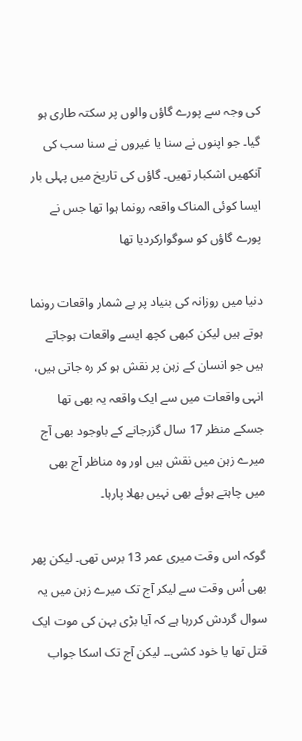کی وجہ سے پورے گاؤں والوں پر سکتہ طاری ہو گیا۔ جو اپنوں نے سنا یا غیروں نے سنا سب کی آنکھیں اشکبار تھیں۔ گاؤں کی تاریخ میں پہلی بار ایسا کوئی المناک واقعہ رونما ہوا تھا جس نے پورے گاؤں کو سوگوارکردیا تھا

دنیا میں روزانہ کی بنیاد پر بے شمار واقعات رونما ہوتے ہیں لیکن کبھی کچھ ایسے واقعات ہوجاتے ہیں جو انسان کے زہن پر نقش ہو کر رہ جاتی ہیں، انہی واقعات میں سے ایک واقعہ یہ بھی تھا جسکے منظر 17 سال گزرجانے کے باوجود بھی آج میرے زہن میں نقش ہیں اور وہ مناظر آج بھی میں چاہتے ہوئے بھی نہیں بھلا پارہا۔

گوکہ اس وقت میری عمر 13 برس تھی۔ لیکن پھر بھی اُس وقت سے لیکر آج تک میرے زہن میں یہ سوال گردش کررہا ہے کہ آیا بڑی بہن کی موت ایک قتل تھا یا خود کشی۔۔ لیکن آج تک اسکا جواب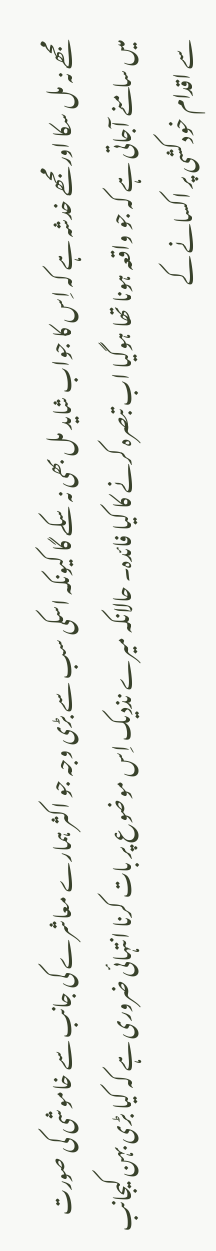مجھے نہ مل سکا اور مجھے خدشہ ہے کہ اِس کا جواب شاید مل بھی نہ سکے گا کیونکہ اسکی سب سے بڑی وجہ جو اکثر ہمارے معاشرے کی جانب سے خاموشی کی صورت میں سامنے آجاتی ہے کہ جو واقعہ ہونا تھا ہوگیا اب تبصرہ کرنے کا کیا فائدہ۔ حالانکہ میرے نذدیک اِس موضوع پر بات کرنا انتہائی ضروری ہے کہ کیا بڑی بہن کیجانب سے اقدام خودکشی پر اکسانے کے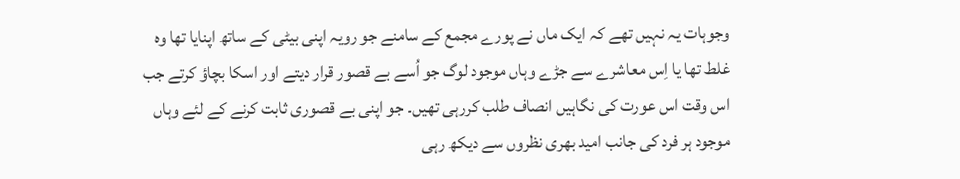وجوہات یہ نہیں تھے کہ ایک ماں نے پورے مجمع کے سامنے جو رویہ اپنی بیٹی کے ساتھ اپنایا تھا وہ غلط تھا یا اِس معاشرے سے جڑے وہاں موجود لوگ جو اُسے بے قصور قرار دیتے اور اسکا بچاؤ کرتے جب اس وقت اس عورت کی نگاہیں انصاف طلب کررہی تھیں۔ جو اپنی بے قصوری ثابت کرنے کے لئے وہاں موجود ہر فرد کی جانب امید بھری نظروں سے دیکھ رہی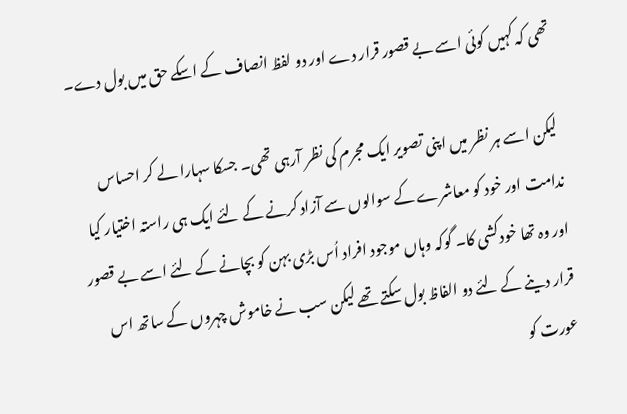تھی کہ کہیں کوئی اسے بے قصور قرار دے اور دو لفظ انصاف کے اسکے حق میں بول دے۔

لیکن اسے ہر نظر میں اپنی تصویر ایک مجرم کی نظر آرہی تھی۔ جسکا سہارا لے کر احساس ندامت اور خود کو معاشرے کے سوالوں سے آزاد کرنے کے لئے ایک ہی راستہ اختیار کیا  اور وہ تھا خودکشی کا۔ گوکہ وہاں موجود افراد اُس بڑی بہن کو بچانے کے لئے اسے بے قصور قرار دینے کے لئے دو الفاظ بول سکتے تھے لیکن سب نے خاموش چہروں کے ساتھ اس عورت کو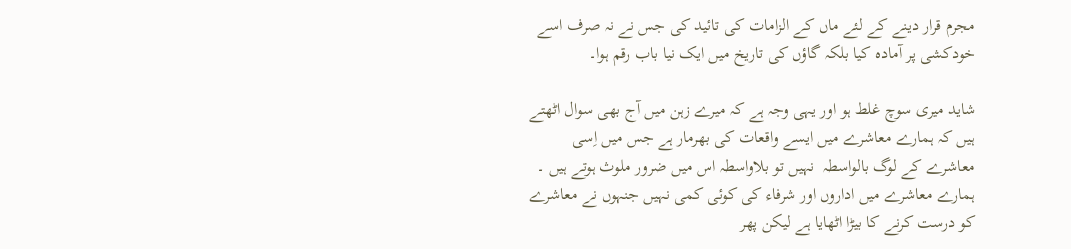مجرم قرار دینے کے لئے ماں کے الزامات کی تائید کی جس نے نہ صرف اسے خودکشی پر آمادہ کیا بلکہ گاؤں کی تاریخ میں ایک نیا باب رقم ہوا۔

شاید میری سوچ غلط ہو اور یہی وجہ ہے کہ میرے زہن میں آج بھی سوال اٹھتے ہیں کہ ہمارے معاشرے میں ایسے واقعات کی بھرمار ہے جس میں اِسی معاشرے کے لوگ بالواسطہ  نہیں تو بلاواسطہ اس میں ضرور ملوث ہوتے ہیں ۔ ہمارے معاشرے میں اداروں اور شرفاء کی کوئی کمی نہیں جنہوں نے معاشرے کو درست کرنے کا بیڑا اٹھایا ہے لیکن پھر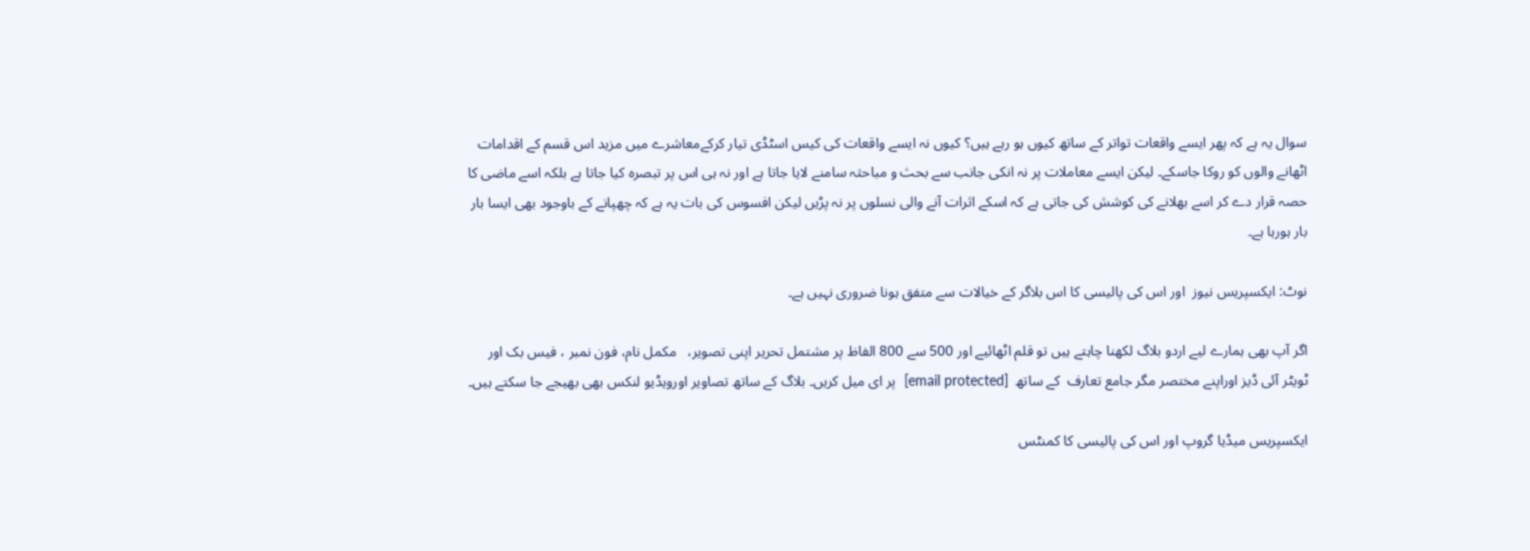سوال یہ ہے کہ پھر ایسے واقعات تواتر کے ساتھ کیوں ہو رہے ہیں؟ کیوں نہ ایسے واقعات کی کیس اسٹڈی تیار کرکےمعاشرے میں مزید اس قسم کے اقدامات اٹھانے والوں کو روکا جاسکے۔ لیکن ایسے معاملات پر نہ انکی جانب سے بحث و مباحثہ سامنے لایا جاتا ہے اور نہ ہی اس پر تبصرہ کیا جاتا ہے بلکہ اسے ماضی کا حصہ قرار دے کر اسے بھلانے کی کوشش کی جاتی ہے کہ اسکے اثرات آنے والی نسلوں پر نہ پڑیں لیکن افسوس کی بات یہ ہے کہ چھپانے کے باوجود بھی ایسا بار بار ہورہا ہے۔

نوٹ: ایکسپریس نیوز  اور اس کی پالیسی کا اس بلاگر کے خیالات سے متفق ہونا ضروری نہیں ہے۔

اگر آپ بھی ہمارے لیے اردو بلاگ لکھنا چاہتے ہیں تو قلم اٹھائیے اور 500 سے 800 الفاظ پر مشتمل تحریر اپنی تصویر،   مکمل نام، فون نمبر ، فیس بک اور ٹویٹر آئی ڈیز اوراپنے مختصر مگر جامع تعارف  کے ساتھ  [email protected]  پر ای میل کریں۔ بلاگ کے ساتھ تصاویر اورویڈیو لنکس بھی بھیجے جا سکتے ہیں۔

ایکسپریس میڈیا گروپ اور اس کی پالیسی کا کمنٹس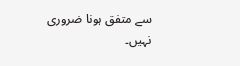سے متفق ہونا ضروری نہیں۔